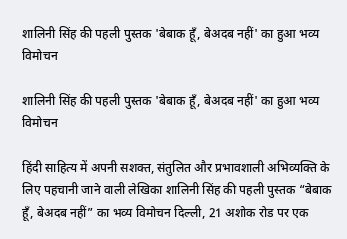शालिनी सिंह की पहली पुस्तक 'बेबाक हूँ, बेअदब नहीं' का हुआ भव्य विमोचन

शालिनी सिंह की पहली पुस्तक 'बेबाक हूँ, बेअदब नहीं' का हुआ भव्य विमोचन

हिंदी साहित्य में अपनी सशक्त, संतुलित और प्रभावशाली अभिव्यक्ति के लिए पहचानी जाने वाली लेखिका शालिनी सिंह की पहली पुस्तक “बेबाक हूँ, बेअदब नहीं” का भव्य विमोचन दिल्ली, 21 अशोक रोड पर एक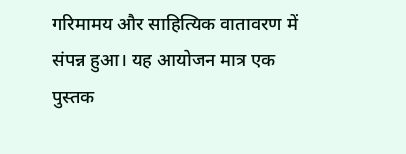गरिमामय और साहित्यिक वातावरण में संपन्न हुआ। यह आयोजन मात्र एक पुस्तक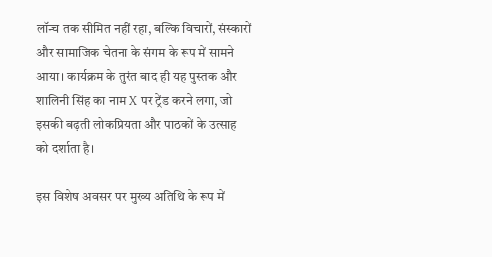लॉन्च तक सीमित नहीं रहा, बल्कि विचारों, संस्कारों और सामाजिक चेतना के संगम के रूप में सामने आया। कार्यक्रम के तुरंत बाद ही यह पुस्तक और शालिनी सिंह का नाम X पर ट्रेंड करने लगा, जो इसकी बढ़ती लोकप्रियता और पाठकों के उत्साह को दर्शाता है।

इस विशेष अवसर पर मुख्य अतिथि के रूप में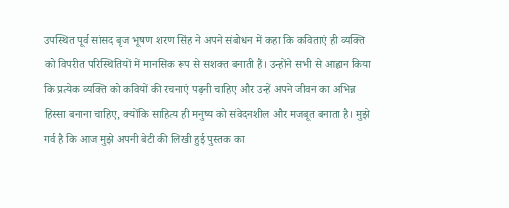उपस्थित पूर्व सांसद बृज भूषण शरण सिंह ने अपने संबोधन में कहा कि कविताएं ही व्यक्ति को विपरीत परिस्थितियों में मानसिक रूप से सशक्त बनाती हैं। उन्होंने सभी से आह्वान किया कि प्रत्येक व्यक्ति को कवियों की रचनाएं पढ़नी चाहिए और उन्हें अपने जीवन का अभिन्न हिस्सा बनाना चाहिए, क्योंकि साहित्य ही मनुष्य को संवेदनशील और मजबूत बनाता है। मुझे गर्व है कि आज मुझे अपनी बेटी की लिखी हुई पुस्तक का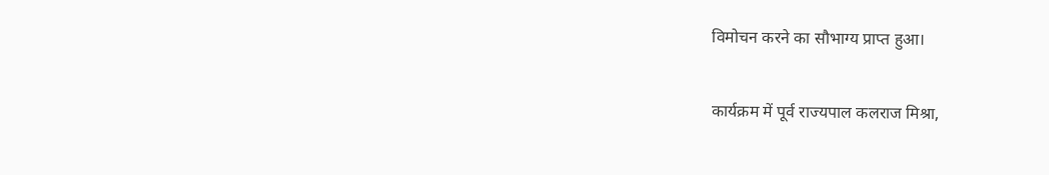विमोचन करने का सौभाग्य प्राप्त हुआ।

कार्यक्रम में पूर्व राज्यपाल कलराज मिश्रा,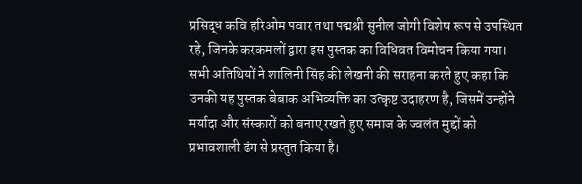प्रसिद्ध कवि हरिओम पवार तथा पद्मश्री सुनील जोगी विशेष रूप से उपस्थित रहे, जिनके करकमलों द्वारा इस पुस्तक का विधिवत विमोचन किया गया। सभी अतिथियों ने शालिनी सिंह की लेखनी की सराहना करते हुए कहा कि उनकी यह पुस्तक बेबाक अभिव्यक्ति का उत्कृष्ट उदाहरण है, जिसमें उन्होंने मर्यादा और संस्कारों को बनाए रखते हुए समाज के ज्वलंत मुद्दों को प्रभावशाली ढंग से प्रस्तुत किया है।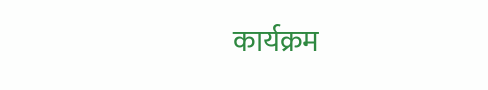कार्यक्रम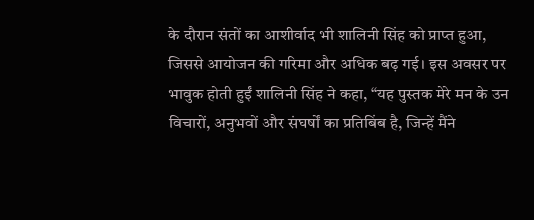के दौरान संतों का आशीर्वाद भी शालिनी सिंह को प्राप्त हुआ, जिससे आयोजन की गरिमा और अधिक बढ़ गई। इस अवसर पर भावुक होती हुईं शालिनी सिंह ने कहा, “यह पुस्तक मेरे मन के उन विचारों, अनुभवों और संघर्षों का प्रतिबिंब है, जिन्हें मैंने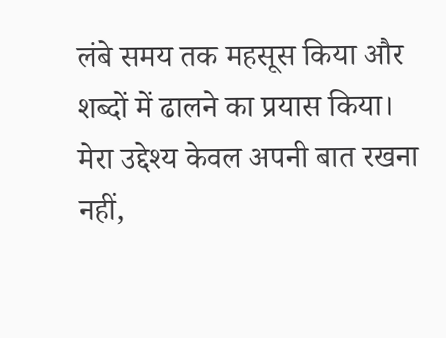लंबे समय तक महसूस किया और शब्दों में ढालने का प्रयास किया। मेरा उद्देश्य केवल अपनी बात रखना नहीं,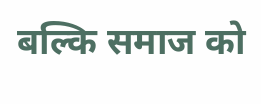बल्कि समाज को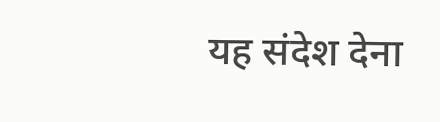यह संदेश देना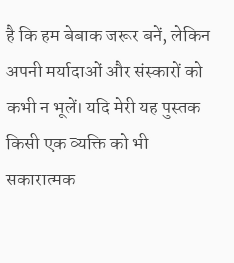है कि हम बेबाक जरूर बनें, लेकिन अपनी मर्यादाओं और संस्कारों को कभी न भूलें। यदि मेरी यह पुस्तक किसी एक व्यक्ति को भी सकारात्मक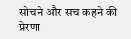सोचने और सच कहने की प्रेरणा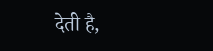देती है,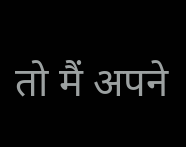तो मैं अपने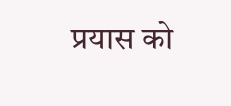प्रयास को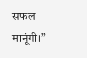सफल मानूंगी।”